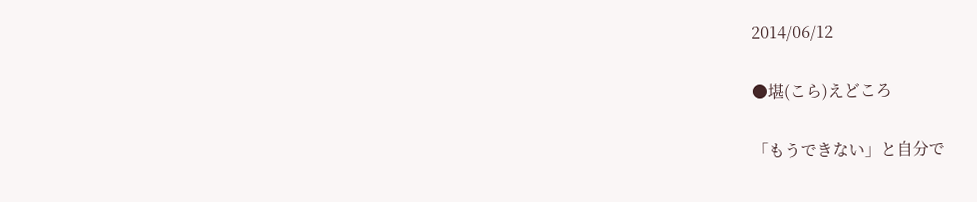2014/06/12

●堪(こら)えどころ

「もうできない」と自分で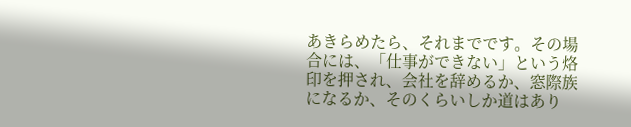あきらめたら、それまでです。その場合には、「仕事ができない」という烙印を押され、会社を辞めるか、窓際族になるか、そのくらいしか道はあり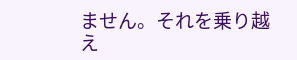ません。それを乗り越え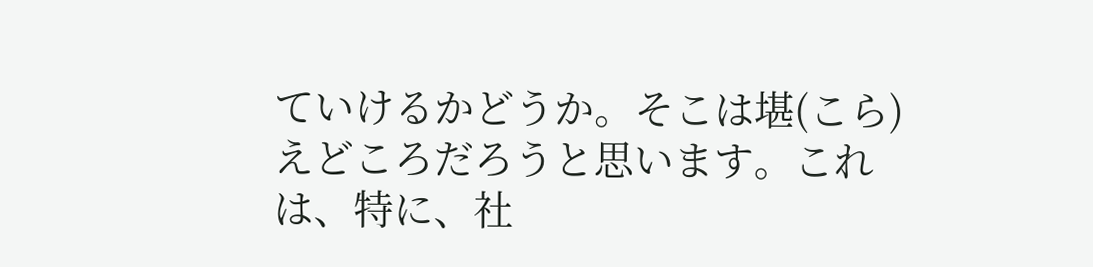ていけるかどうか。そこは堪(こら)えどころだろうと思います。これは、特に、社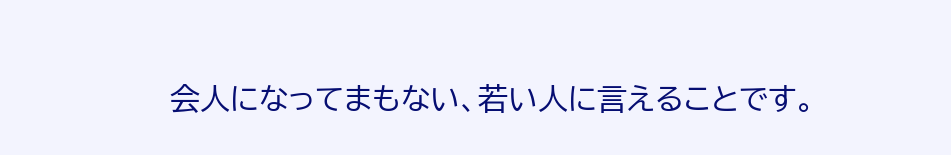会人になってまもない、若い人に言えることです。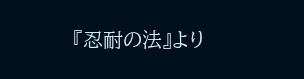『忍耐の法』より